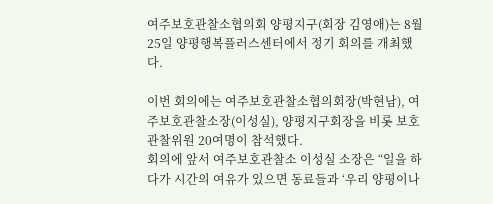여주보호관찰소협의회 양평지구(회장 김영애)는 8월 25일 양평행복플러스센터에서 정기 회의를 개최했다.

이번 회의에는 여주보호관찰소협의회장(박현남), 여주보호관찰소장(이성실), 양평지구회장을 비롯 보호관찰위원 20여명이 참석했다.
회의에 앞서 여주보호관찰소 이성실 소장은 “일을 하다가 시간의 여유가 있으면 동료들과 ‘우리 양평이나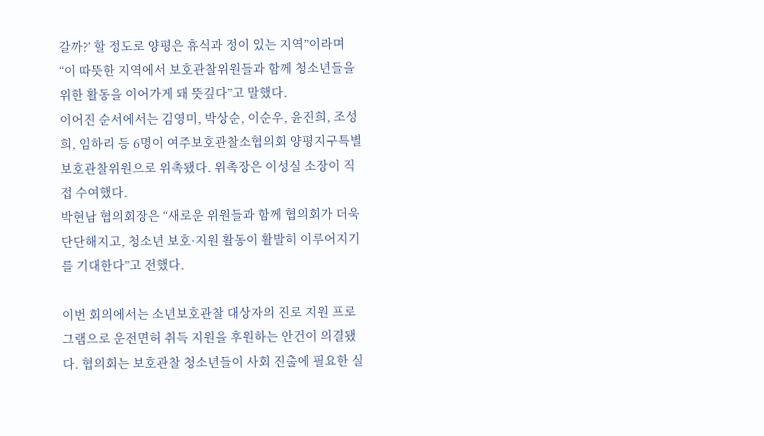갈까?’ 할 정도로 양평은 휴식과 정이 있는 지역”이라며 “이 따뜻한 지역에서 보호관찰위원들과 함께 청소년들을 위한 활동을 이어가게 돼 뜻깊다”고 말했다.
이어진 순서에서는 김영미, 박상순, 이순우, 윤진희, 조성희, 임하리 등 6명이 여주보호관찰소협의회 양평지구특별보호관찰위원으로 위촉됐다. 위촉장은 이성실 소장이 직접 수여했다.
박현남 협의회장은 “새로운 위원들과 함께 협의회가 더욱 단단해지고, 청소년 보호·지원 활동이 활발히 이루어지기를 기대한다”고 전했다.

이번 회의에서는 소년보호관찰 대상자의 진로 지원 프로그램으로 운전면허 취득 지원을 후원하는 안건이 의결됐다. 협의회는 보호관찰 청소년들이 사회 진출에 필요한 실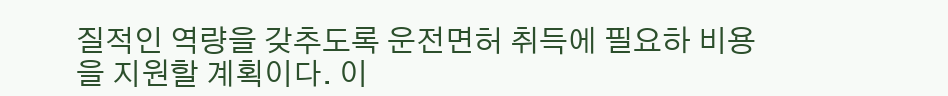질적인 역량을 갖추도록 운전면허 취득에 필요하 비용을 지원할 계획이다. 이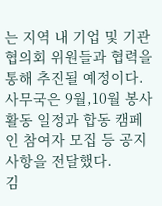는 지역 내 기업 및 기관 협의회 위원들과 협력을 통해 추진될 예정이다.
사무국은 9월,10월 봉사활동 일정과 합동 캠페인 참여자 모집 등 공지사항을 전달했다.
김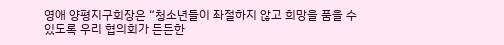영애 양평지구회장은 “청소년들이 좌절하지 않고 희망을 품을 수 있도록 우리 협의회가 든든한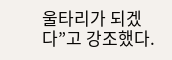울타리가 되겠다”고 강조했다.